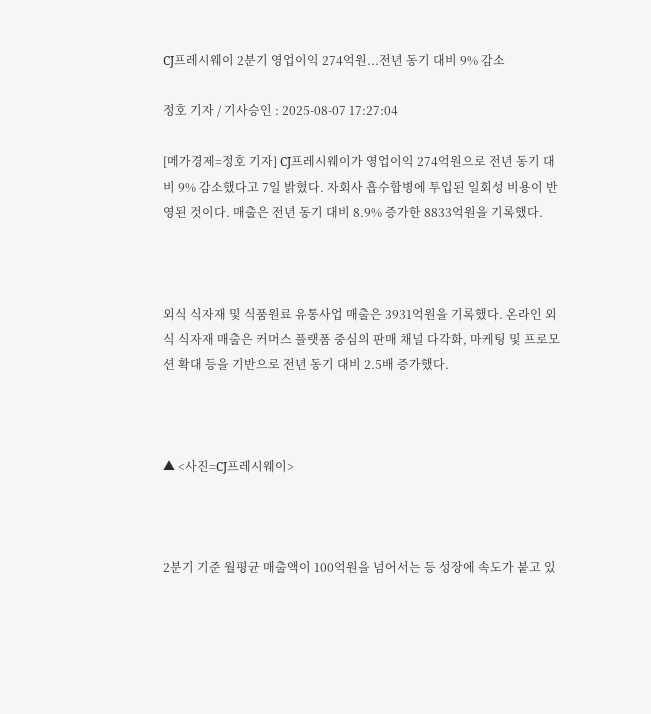CJ프레시웨이 2분기 영업이익 274억원...전년 동기 대비 9% 감소

정호 기자 / 기사승인 : 2025-08-07 17:27:04

[메가경제=정호 기자] CJ프레시웨이가 영업이익 274억원으로 전년 동기 대비 9% 감소했다고 7일 밝혔다. 자회사 흡수합병에 투입된 일회성 비용이 반영된 것이다. 매출은 전년 동기 대비 8.9% 증가한 8833억원을 기록했다.



외식 식자재 및 식품원료 유통사업 매출은 3931억원을 기록했다. 온라인 외식 식자재 매출은 커머스 플랫폼 중심의 판매 채널 다각화, 마케팅 및 프로모션 확대 등을 기반으로 전년 동기 대비 2.5배 증가했다.



▲ <사진=CJ프레시웨이>



2분기 기준 월평균 매출액이 100억원을 넘어서는 등 성장에 속도가 붙고 있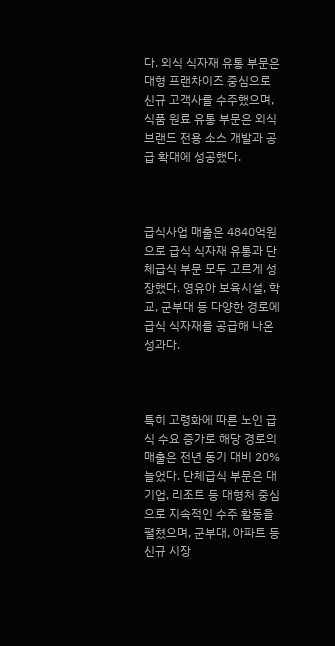다. 외식 식자재 유통 부문은 대형 프랜차이즈 중심으로 신규 고객사를 수주했으며, 식품 원료 유통 부문은 외식 브랜드 전용 소스 개발과 공급 확대에 성공했다.



급식사업 매출은 4840억원으로 급식 식자재 유통과 단체급식 부문 모두 고르게 성장했다. 영유아 보육시설, 학교, 군부대 등 다양한 경로에 급식 식자재를 공급해 나온 성과다.



특히 고령화에 따른 노인 급식 수요 증가로 해당 경로의 매출은 전년 동기 대비 20% 늘었다. 단체급식 부문은 대기업, 리조트 등 대형처 중심으로 지속적인 수주 활동을 펼쳤으며, 군부대, 아파트 등 신규 시장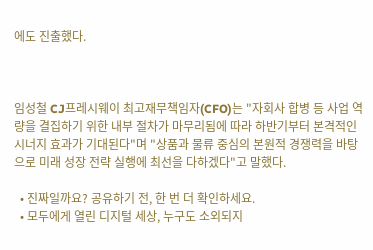에도 진출했다.



임성철 CJ프레시웨이 최고재무책임자(CFO)는 "자회사 합병 등 사업 역량을 결집하기 위한 내부 절차가 마무리됨에 따라 하반기부터 본격적인 시너지 효과가 기대된다"며 "상품과 물류 중심의 본원적 경쟁력을 바탕으로 미래 성장 전략 실행에 최선을 다하겠다"고 말했다.

  • 진짜일까요? 공유하기 전, 한 번 더 확인하세요.
  • 모두에게 열린 디지털 세상, 누구도 소외되지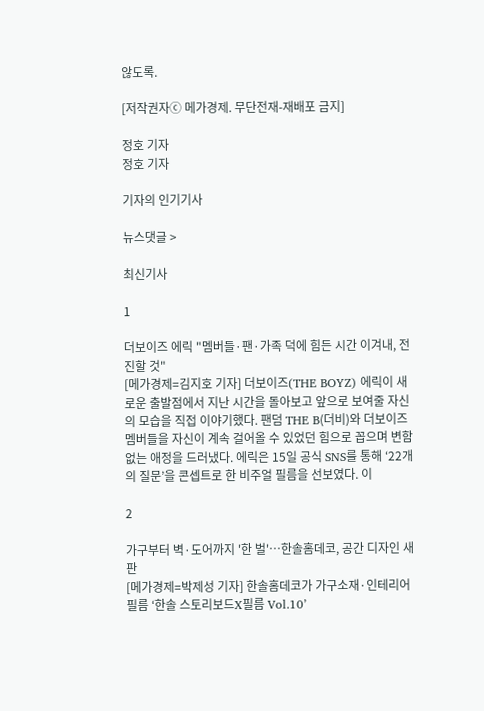않도록.

[저작권자ⓒ 메가경제. 무단전재-재배포 금지]

정호 기자
정호 기자

기자의 인기기사

뉴스댓글 >

최신기사

1

더보이즈 에릭 "멤버들·팬·가족 덕에 힘든 시간 이겨내, 전진할 것"
[메가경제=김지호 기자] 더보이즈(THE BOYZ) 에릭이 새로운 출발점에서 지난 시간을 돌아보고 앞으로 보여줄 자신의 모습을 직접 이야기했다. 팬덤 THE B(더비)와 더보이즈 멤버들을 자신이 계속 걸어올 수 있었던 힘으로 꼽으며 변함없는 애정을 드러냈다. 에릭은 15일 공식 SNS를 통해 ‘22개의 질문’을 콘셉트로 한 비주얼 필름을 선보였다. 이

2

가구부터 벽·도어까지 '한 벌'…한솔홈데코, 공간 디자인 새판
[메가경제=박제성 기자] 한솔홈데코가 가구소재·인테리어필름 ‘한솔 스토리보드X필름 Vol.10’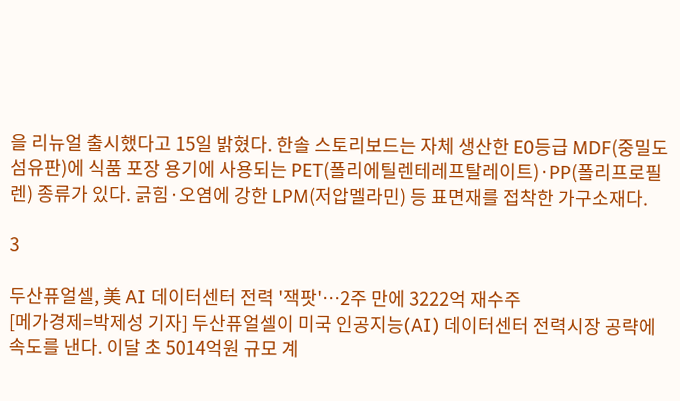을 리뉴얼 출시했다고 15일 밝혔다. 한솔 스토리보드는 자체 생산한 E0등급 MDF(중밀도섬유판)에 식품 포장 용기에 사용되는 PET(폴리에틸렌테레프탈레이트)·PP(폴리프로필렌) 종류가 있다. 긁힘·오염에 강한 LPM(저압멜라민) 등 표면재를 접착한 가구소재다.

3

두산퓨얼셀, 美 AI 데이터센터 전력 '잭팟'…2주 만에 3222억 재수주
[메가경제=박제성 기자] 두산퓨얼셀이 미국 인공지능(AI) 데이터센터 전력시장 공략에 속도를 낸다. 이달 초 5014억원 규모 계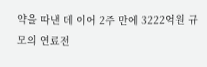약을 따낸 데 이어 2주 만에 3222억원 규모의 연료전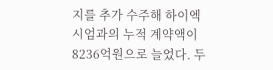지를 추가 수주해 하이엑시엄과의 누적 계약액이 8236억원으로 늘었다. 두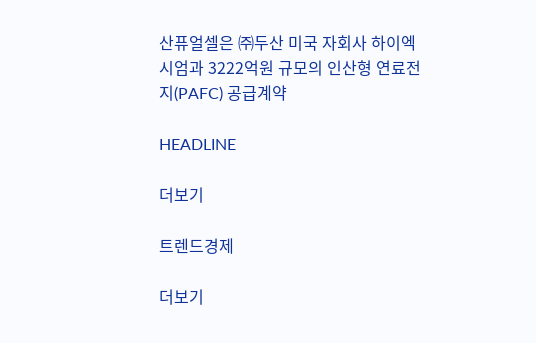산퓨얼셀은 ㈜두산 미국 자회사 하이엑시엄과 3222억원 규모의 인산형 연료전지(PAFC) 공급계약

HEADLINE

더보기

트렌드경제

더보기